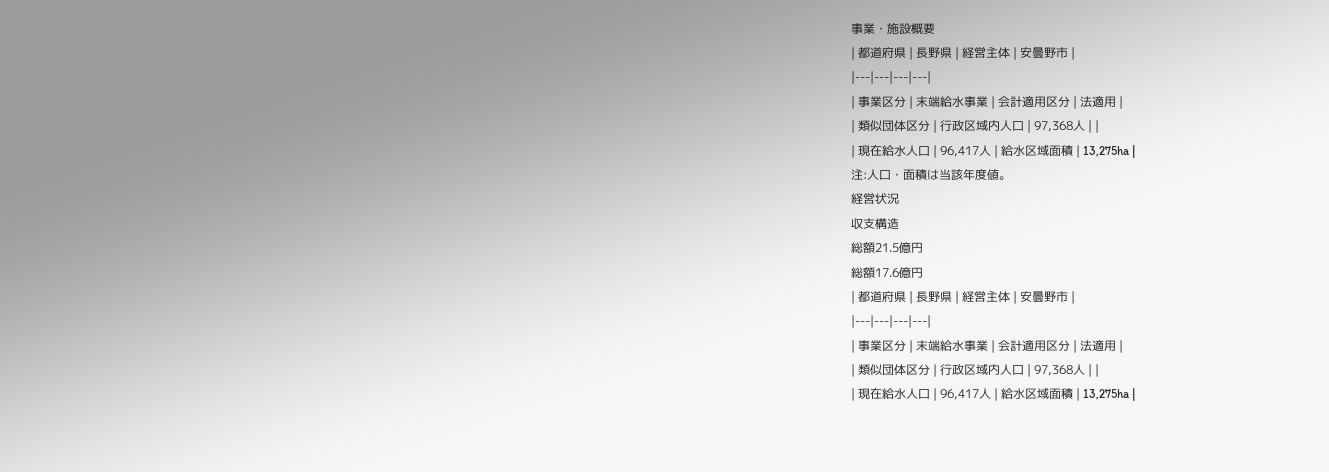事業・施設概要
| 都道府県 | 長野県 | 経営主体 | 安曇野市 |
|---|---|---|---|
| 事業区分 | 末端給水事業 | 会計適用区分 | 法適用 |
| 類似団体区分 | 行政区域内人口 | 97,368人 | |
| 現在給水人口 | 96,417人 | 給水区域面積 | 13,275ha |
注:人口・面積は当該年度値。
経営状況
収支構造
総額21.5億円
総額17.6億円
| 都道府県 | 長野県 | 経営主体 | 安曇野市 |
|---|---|---|---|
| 事業区分 | 末端給水事業 | 会計適用区分 | 法適用 |
| 類似団体区分 | 行政区域内人口 | 97,368人 | |
| 現在給水人口 | 96,417人 | 給水区域面積 | 13,275ha |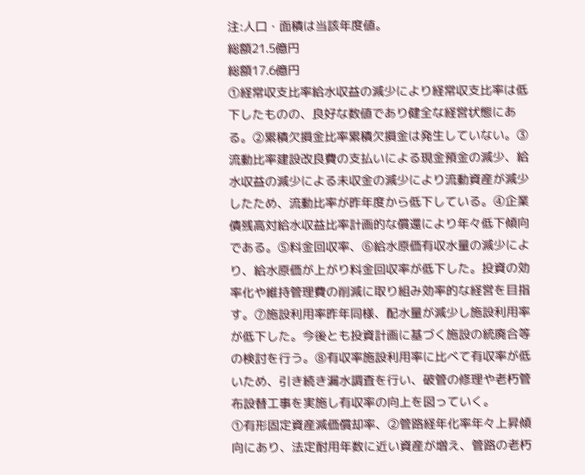注:人口・面積は当該年度値。
総額21.5億円
総額17.6億円
①経常収支比率給水収益の減少により経常収支比率は低下したものの、良好な数値であり健全な経営状態にある。②累積欠損金比率累積欠損金は発生していない。③流動比率建設改良費の支払いによる現金預金の減少、給水収益の減少による未収金の減少により流動資産が減少したため、流動比率が昨年度から低下している。④企業債残高対給水収益比率計画的な償還により年々低下傾向である。⑤料金回収率、⑥給水原価有収水量の減少により、給水原価が上がり料金回収率が低下した。投資の効率化や維持管理費の削減に取り組み効率的な経営を目指す。⑦施設利用率昨年同様、配水量が減少し施設利用率が低下した。今後とも投資計画に基づく施設の統廃合等の検討を行う。⑧有収率施設利用率に比べて有収率が低いため、引き続き漏水調査を行い、破管の修理や老朽管布設替工事を実施し有収率の向上を図っていく。
①有形固定資産減価償却率、②管路経年化率年々上昇傾向にあり、法定耐用年数に近い資産が増え、管路の老朽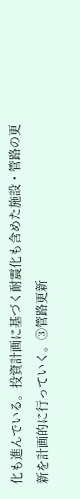化も進んでいる。投資計画に基づく耐震化も含めた施設・管路の更新を計画的に行っていく。③管路更新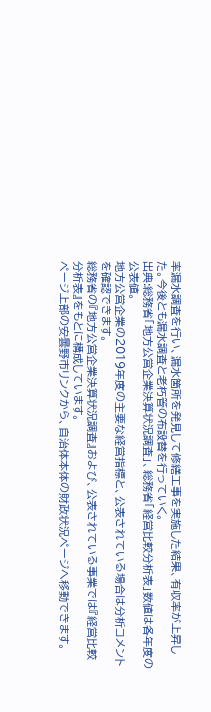率漏水調査を行い、漏水箇所を発見して修繕工事を実施した結果、有収率が上昇した。今後とも漏水調査と老朽管の布設替を行っていく。
出典:総務省「地方公営企業決算状況調査」、総務省「経営比較分析表」数値は各年度の公表値。
地方公営企業の2019年度の主要な経営指標と、公表されている場合は分析コメントを確認できます。
総務省の『地方公営企業決算状況調査』および、公表されている事業では『経営比較分析表』をもとに構成しています。
ページ上部の安曇野市リンクから、自治体本体の財政状況ページへ移動できます。